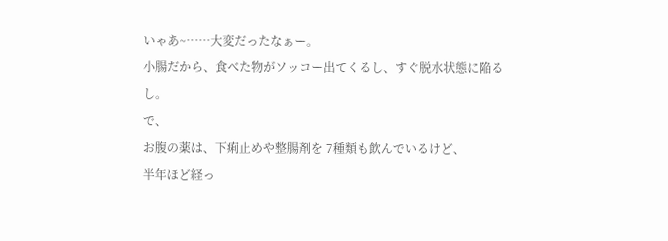いゃあ~……大変だったなぁー。
小腸だから、食べた物がソッコー出てくるし、すぐ脱水状態に陥るし。
で、
お腹の薬は、下痢止めや整腸剤を 7種類も飲んでいるけど、
半年ほど経っ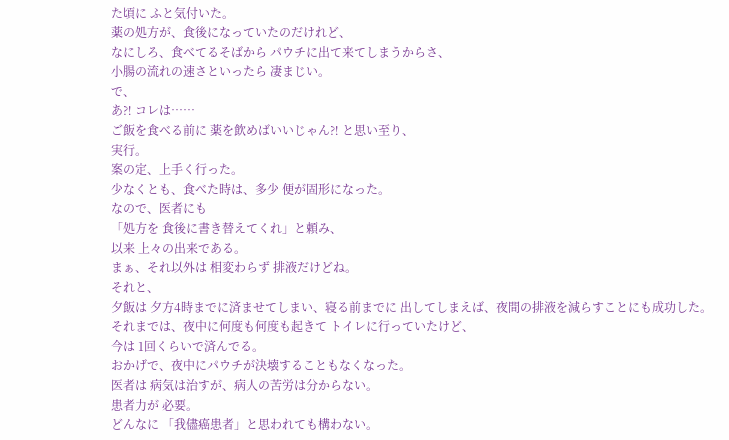た頃に ふと気付いた。
薬の処方が、食後になっていたのだけれど、
なにしろ、食べてるそばから パウチに出て来てしまうからさ、
小腸の流れの速さといったら 凄まじい。
で、
あ⁈ コレは……
ご飯を食べる前に 薬を飲めばいいじゃん⁈ と思い至り、
実行。
案の定、上手く行った。
少なくとも、食べた時は、多少 便が固形になった。
なので、医者にも
「処方を 食後に書き替えてくれ」と頼み、
以来 上々の出来である。
まぁ、それ以外は 相変わらず 排液だけどね。
それと、
夕飯は 夕方4時までに済ませてしまい、寝る前までに 出してしまえば、夜間の排液を減らすことにも成功した。
それまでは、夜中に何度も何度も起きて トイレに行っていたけど、
今は 1回くらいで済んでる。
おかげで、夜中にパウチが決壊することもなくなった。
医者は 病気は治すが、病人の苦労は分からない。
患者力が 必要。
どんなに 「我儘癌患者」と思われても構わない。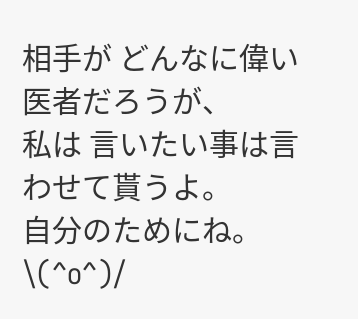相手が どんなに偉い医者だろうが、
私は 言いたい事は言わせて貰うよ。
自分のためにね。
\(^o^)/